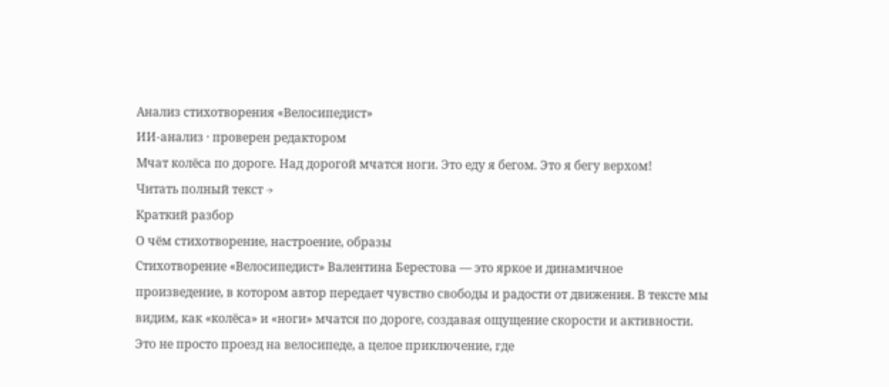Анализ стихотворения «Велосипедист»
ИИ-анализ · проверен редактором
Мчат колёса по дороге. Над дорогой мчатся ноги. Это еду я бегом. Это я бегу верхом!
Читать полный текст →
Краткий разбор
О чём стихотворение, настроение, образы
Стихотворение «Велосипедист» Валентина Берестова — это яркое и динамичное произведение, в котором автор передает чувство свободы и радости от движения. В тексте мы видим, как «колёса» и «ноги» мчатся по дороге, создавая ощущение скорости и активности. Это не просто проезд на велосипеде, а целое приключение, где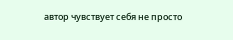автор чувствует себя не просто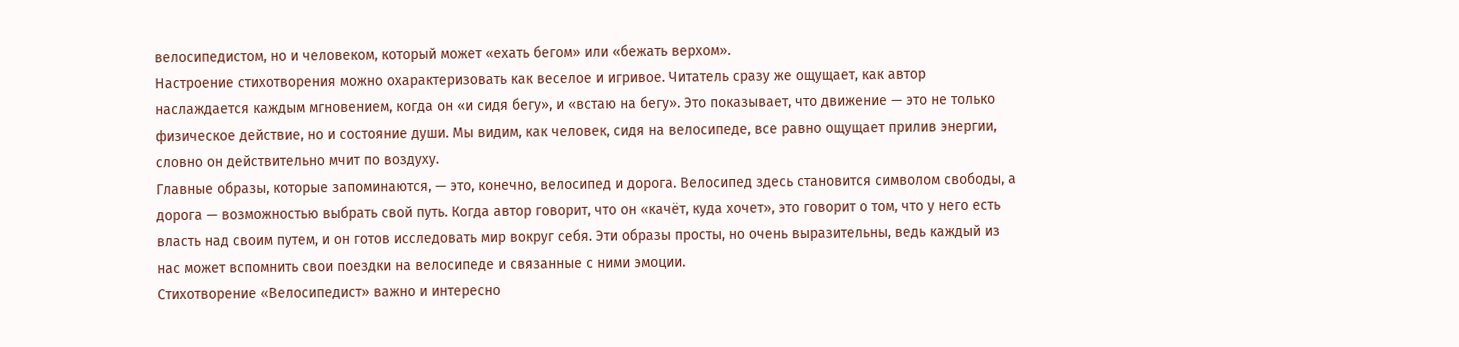велосипедистом, но и человеком, который может «ехать бегом» или «бежать верхом».
Настроение стихотворения можно охарактеризовать как веселое и игривое. Читатель сразу же ощущает, как автор наслаждается каждым мгновением, когда он «и сидя бегу», и «встаю на бегу». Это показывает, что движение — это не только физическое действие, но и состояние души. Мы видим, как человек, сидя на велосипеде, все равно ощущает прилив энергии, словно он действительно мчит по воздуху.
Главные образы, которые запоминаются, — это, конечно, велосипед и дорога. Велосипед здесь становится символом свободы, а дорога — возможностью выбрать свой путь. Когда автор говорит, что он «качёт, куда хочет», это говорит о том, что у него есть власть над своим путем, и он готов исследовать мир вокруг себя. Эти образы просты, но очень выразительны, ведь каждый из нас может вспомнить свои поездки на велосипеде и связанные с ними эмоции.
Стихотворение «Велосипедист» важно и интересно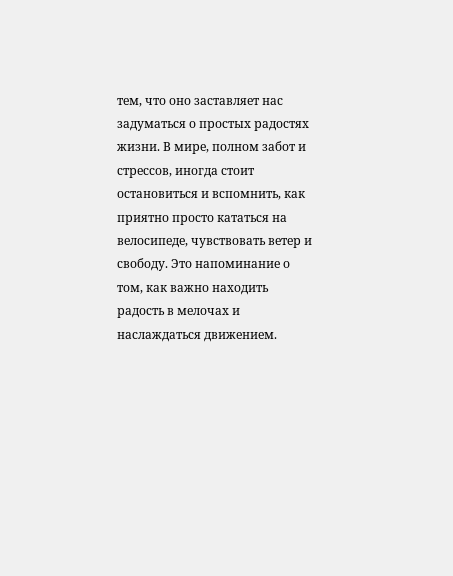тем, что оно заставляет нас задуматься о простых радостях жизни. В мире, полном забот и стрессов, иногда стоит остановиться и вспомнить, как приятно просто кататься на велосипеде, чувствовать ветер и свободу. Это напоминание о том, как важно находить радость в мелочах и наслаждаться движением.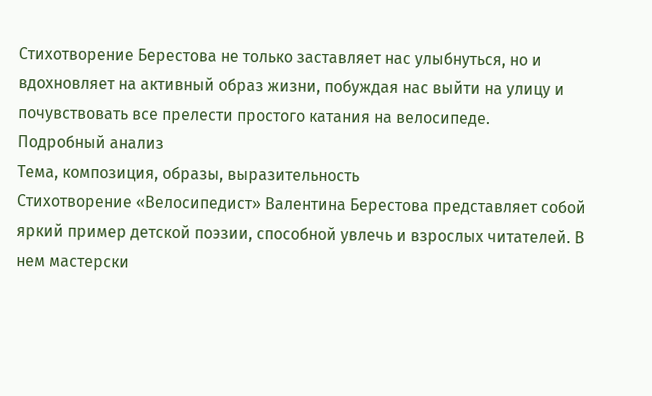Стихотворение Берестова не только заставляет нас улыбнуться, но и вдохновляет на активный образ жизни, побуждая нас выйти на улицу и почувствовать все прелести простого катания на велосипеде.
Подробный анализ
Тема, композиция, образы, выразительность
Стихотворение «Велосипедист» Валентина Берестова представляет собой яркий пример детской поэзии, способной увлечь и взрослых читателей. В нем мастерски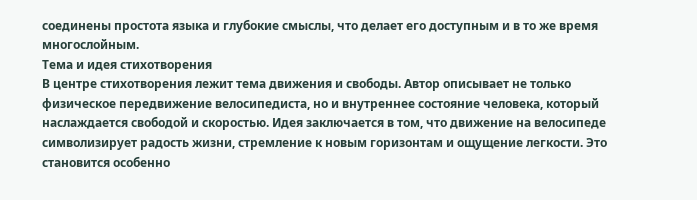соединены простота языка и глубокие смыслы, что делает его доступным и в то же время многослойным.
Тема и идея стихотворения
В центре стихотворения лежит тема движения и свободы. Автор описывает не только физическое передвижение велосипедиста, но и внутреннее состояние человека, который наслаждается свободой и скоростью. Идея заключается в том, что движение на велосипеде символизирует радость жизни, стремление к новым горизонтам и ощущение легкости. Это становится особенно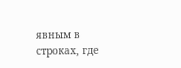явным в строках, где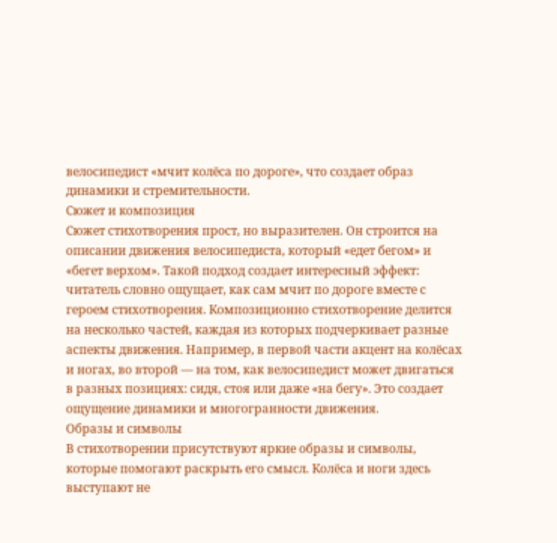велосипедист «мчит колёса по дороге», что создает образ динамики и стремительности.
Сюжет и композиция
Сюжет стихотворения прост, но выразителен. Он строится на описании движения велосипедиста, который «едет бегом» и «бегет верхом». Такой подход создает интересный эффект: читатель словно ощущает, как сам мчит по дороге вместе с героем стихотворения. Композиционно стихотворение делится на несколько частей, каждая из которых подчеркивает разные аспекты движения. Например, в первой части акцент на колёсах и ногах, во второй — на том, как велосипедист может двигаться в разных позициях: сидя, стоя или даже «на бегу». Это создает ощущение динамики и многогранности движения.
Образы и символы
В стихотворении присутствуют яркие образы и символы, которые помогают раскрыть его смысл. Колёса и ноги здесь выступают не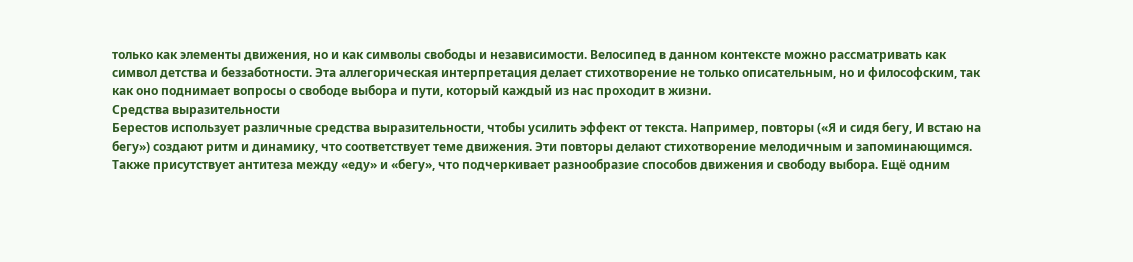только как элементы движения, но и как символы свободы и независимости. Велосипед в данном контексте можно рассматривать как символ детства и беззаботности. Эта аллегорическая интерпретация делает стихотворение не только описательным, но и философским, так как оно поднимает вопросы о свободе выбора и пути, который каждый из нас проходит в жизни.
Средства выразительности
Берестов использует различные средства выразительности, чтобы усилить эффект от текста. Например, повторы («Я и сидя бегу, И встаю на бегу») создают ритм и динамику, что соответствует теме движения. Эти повторы делают стихотворение мелодичным и запоминающимся. Также присутствует антитеза между «еду» и «бегу», что подчеркивает разнообразие способов движения и свободу выбора. Ещё одним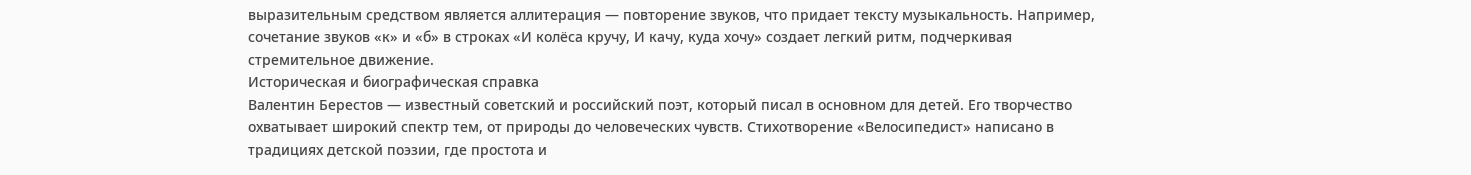выразительным средством является аллитерация — повторение звуков, что придает тексту музыкальность. Например, сочетание звуков «к» и «б» в строках «И колёса кручу, И качу, куда хочу» создает легкий ритм, подчеркивая стремительное движение.
Историческая и биографическая справка
Валентин Берестов — известный советский и российский поэт, который писал в основном для детей. Его творчество охватывает широкий спектр тем, от природы до человеческих чувств. Стихотворение «Велосипедист» написано в традициях детской поэзии, где простота и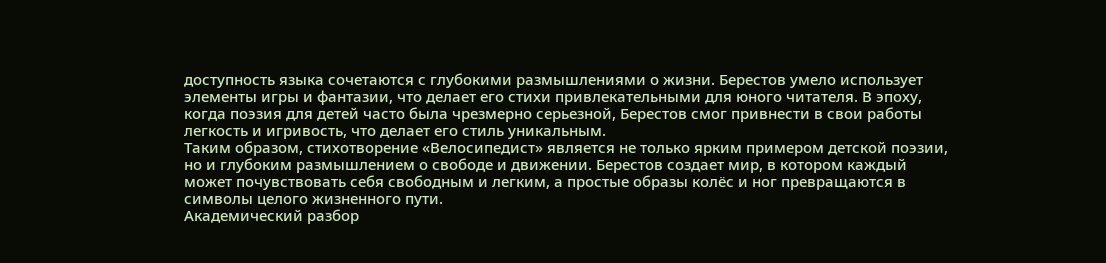доступность языка сочетаются с глубокими размышлениями о жизни. Берестов умело использует элементы игры и фантазии, что делает его стихи привлекательными для юного читателя. В эпоху, когда поэзия для детей часто была чрезмерно серьезной, Берестов смог привнести в свои работы легкость и игривость, что делает его стиль уникальным.
Таким образом, стихотворение «Велосипедист» является не только ярким примером детской поэзии, но и глубоким размышлением о свободе и движении. Берестов создает мир, в котором каждый может почувствовать себя свободным и легким, а простые образы колёс и ног превращаются в символы целого жизненного пути.
Академический разбор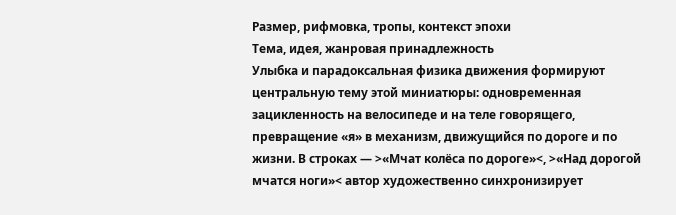Размер, рифмовка, тропы, контекст эпохи
Тема, идея, жанровая принадлежность
Улыбка и парадоксальная физика движения формируют центральную тему этой миниатюры: одновременная зацикленность на велосипеде и на теле говорящего, превращение «я» в механизм, движущийся по дороге и по жизни. В строках — >«Мчат колёса по дороге»<, >«Над дорогой мчатся ноги»< автор художественно синхронизирует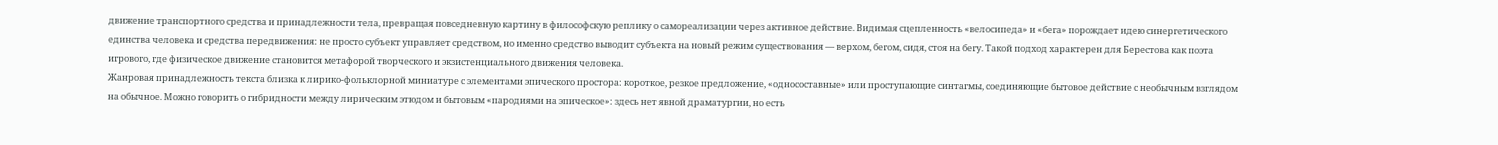движение транспортного средства и принадлежности тела, превращая повседневную картину в философскую реплику о самореализации через активное действие. Видимая сцепленность «велосипеда» и «бега» порождает идею синергетического единства человека и средства передвижения: не просто субъект управляет средством, но именно средство выводит субъекта на новый режим существования — верхом, бегом, сидя, стоя на бегу. Такой подход характерен для Берестова как поэта игрового, где физическое движение становится метафорой творческого и экзистенциального движения человека.
Жанровая принадлежность текста близка к лирико-фольклорной миниатуре с элементами эпического простора: короткое, резкое предложение, «односоставные» или проступающие синтагмы, соединяющие бытовое действие с необычным взглядом на обычное. Можно говорить о гибридности между лирическим этюдом и бытовым «пародиями на эпическое»: здесь нет явной драматургии, но есть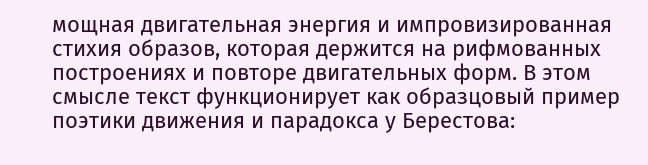мощная двигательная энергия и импровизированная стихия образов, которая держится на рифмованных построениях и повторе двигательных форм. В этом смысле текст функционирует как образцовый пример поэтики движения и парадокса у Берестова: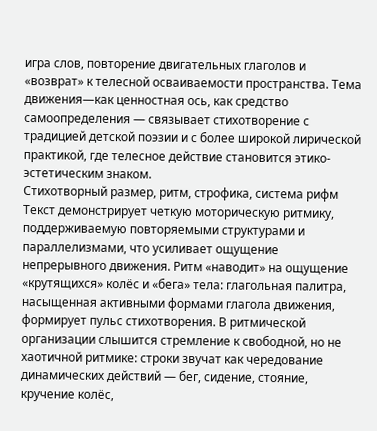игра слов, повторение двигательных глаголов и «возврат» к телесной осваиваемости пространства. Тема движения—как ценностная ось, как средство самоопределения — связывает стихотворение с традицией детской поэзии и с более широкой лирической практикой, где телесное действие становится этико-эстетическим знаком.
Стихотворный размер, ритм, строфика, система рифм
Текст демонстрирует четкую моторическую ритмику, поддерживаемую повторяемыми структурами и параллелизмами, что усиливает ощущение непрерывного движения. Ритм «наводит» на ощущение «крутящихся» колёс и «бега» тела: глагольная палитра, насыщенная активными формами глагола движения, формирует пульс стихотворения. В ритмической организации слышится стремление к свободной, но не хаотичной ритмике: строки звучат как чередование динамических действий — бег, сидение, стояние, кручение колёс,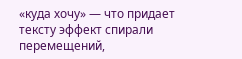«куда хочу» — что придает тексту эффект спирали перемещений,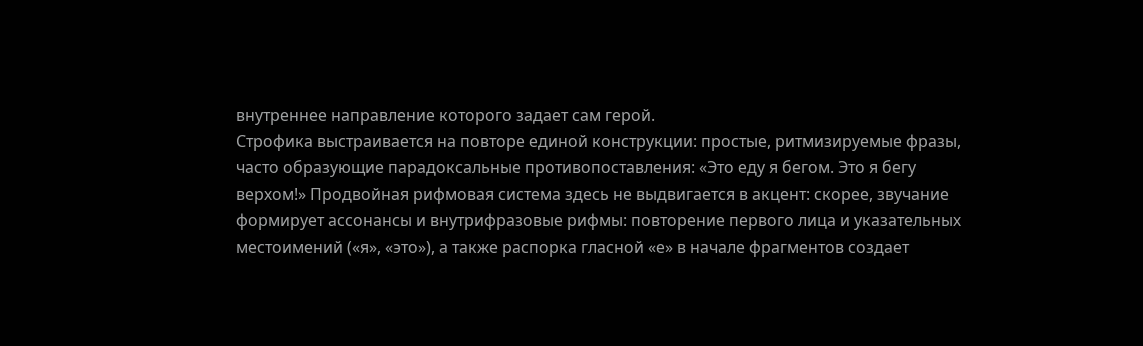внутреннее направление которого задает сам герой.
Строфика выстраивается на повторе единой конструкции: простые, ритмизируемые фразы, часто образующие парадоксальные противопоставления: «Это еду я бегом. Это я бегу верхом!» Продвойная рифмовая система здесь не выдвигается в акцент: скорее, звучание формирует ассонансы и внутрифразовые рифмы: повторение первого лица и указательных местоимений («я», «это»), а также распорка гласной «е» в начале фрагментов создает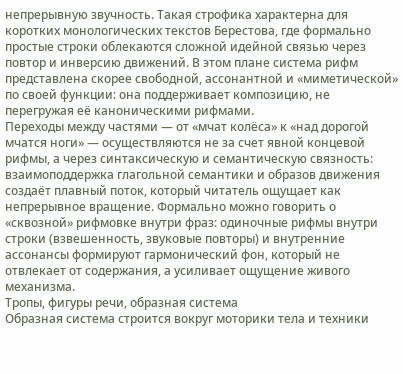непрерывную звучность. Такая строфика характерна для коротких монологических текстов Берестова, где формально простые строки облекаются сложной идейной связью через повтор и инверсию движений. В этом плане система рифм представлена скорее свободной, ассонантной и «миметической» по своей функции: она поддерживает композицию, не перегружая её каноническими рифмами.
Переходы между частями — от «мчат колёса» к «над дорогой мчатся ноги» — осуществляются не за счет явной концевой рифмы, а через синтаксическую и семантическую связность: взаимоподдержка глагольной семантики и образов движения создаёт плавный поток, который читатель ощущает как непрерывное вращение. Формально можно говорить о «сквозной» рифмовке внутри фраз: одиночные рифмы внутри строки (взвешенность, звуковые повторы) и внутренние ассонансы формируют гармонический фон, который не отвлекает от содержания, а усиливает ощущение живого механизма.
Тропы, фигуры речи, образная система
Образная система строится вокруг моторики тела и техники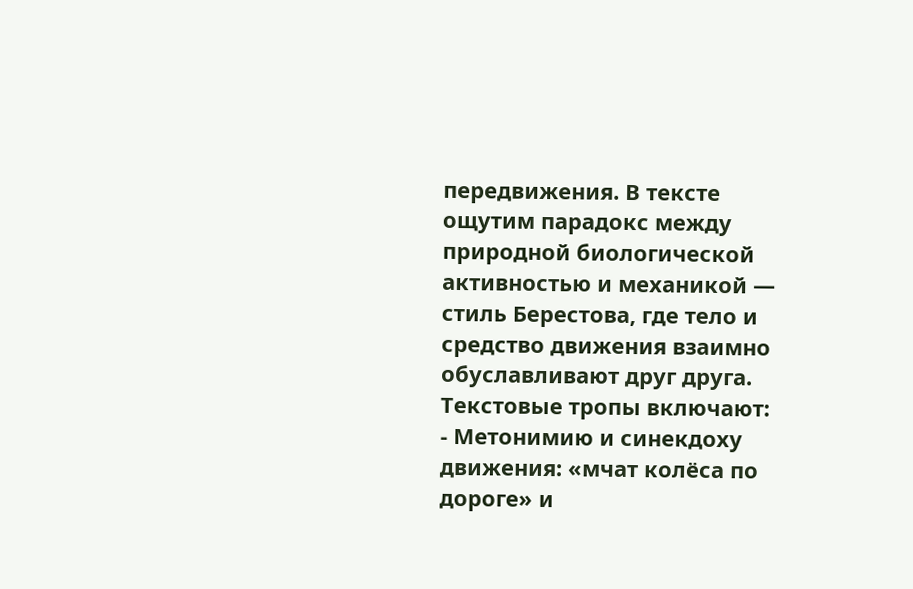передвижения. В тексте ощутим парадокс между природной биологической активностью и механикой — стиль Берестова, где тело и средство движения взаимно обуславливают друг друга. Текстовые тропы включают:
- Метонимию и синекдоху движения: «мчат колёса по дороге» и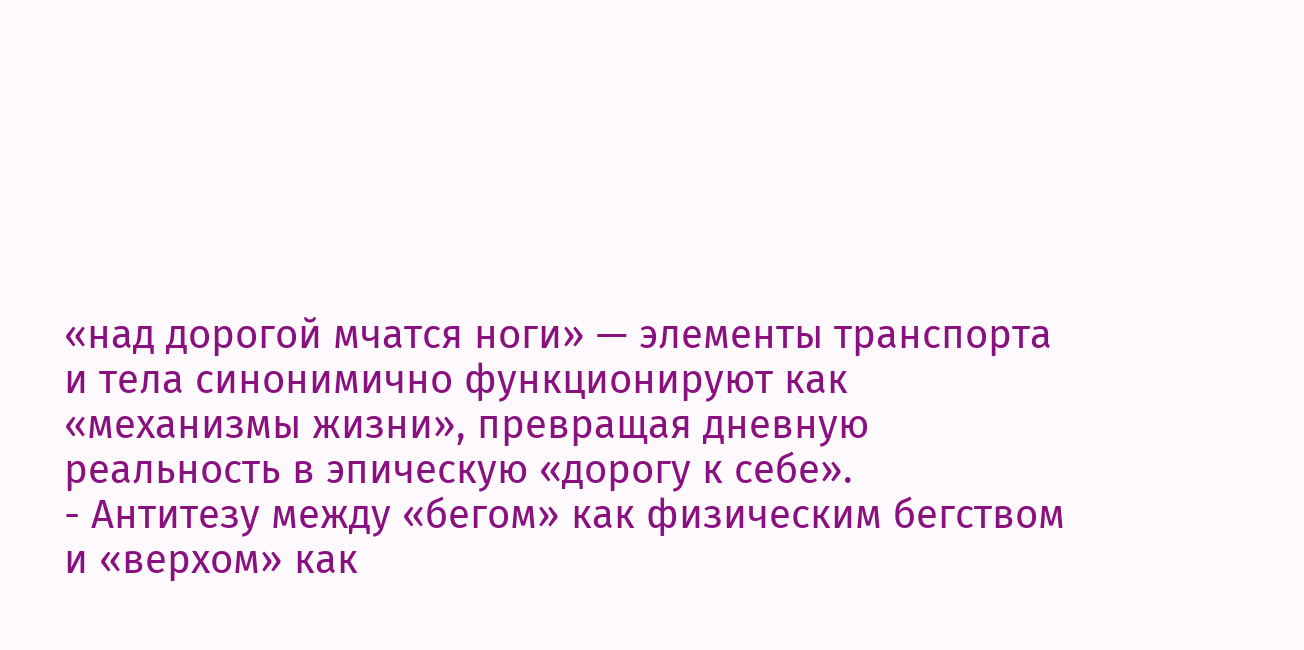«над дорогой мчатся ноги» — элементы транспорта и тела синонимично функционируют как «механизмы жизни», превращая дневную реальность в эпическую «дорогу к себе».
- Антитезу между «бегом» как физическим бегством и «верхом» как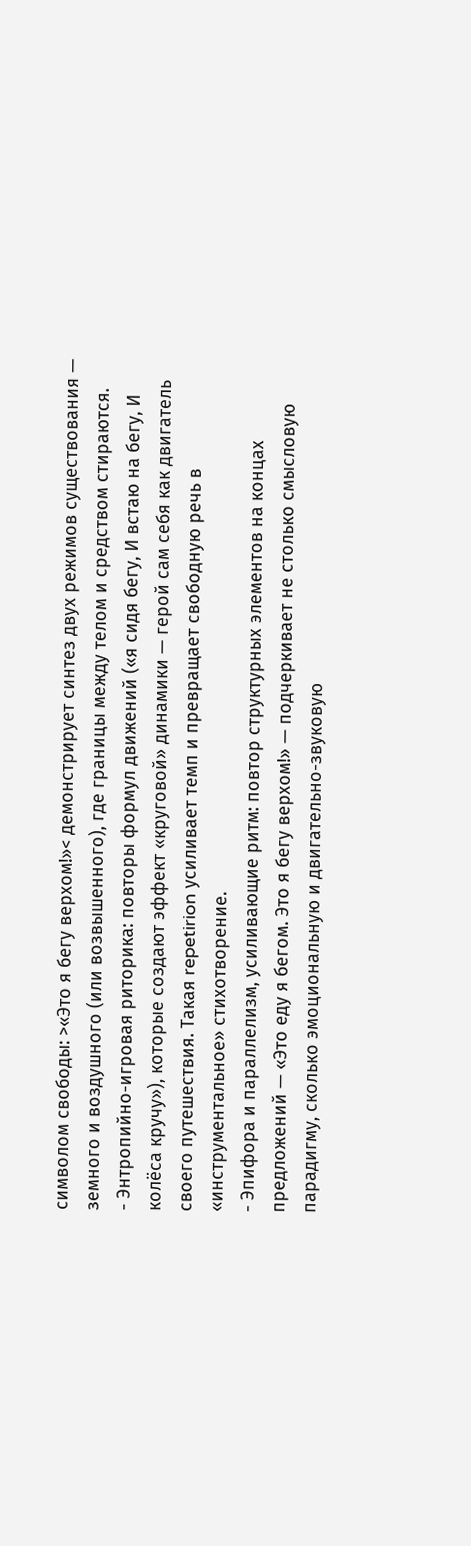символом свободы: >«Это я бегу верхом!»< демонстрирует синтез двух режимов существования — земного и воздушного (или возвышенного), где границы между телом и средством стираются.
- Энтропийно-игровая риторика: повторы формул движений («я сидя бегу, И встаю на бегу, И колёса кручу»), которые создают эффект «круговой» динамики — герой сам себя как двигатель своего путешествия. Такая repetirion усиливает темп и превращает свободную речь в «инструментальное» стихотворение.
- Эпифора и параллелизм, усиливающие ритм: повтор структурных элементов на концах предложений — «Это еду я бегом. Это я бегу верхом!» — подчеркивает не столько смысловую парадигму, сколько эмоциональную и двигательно-звуковую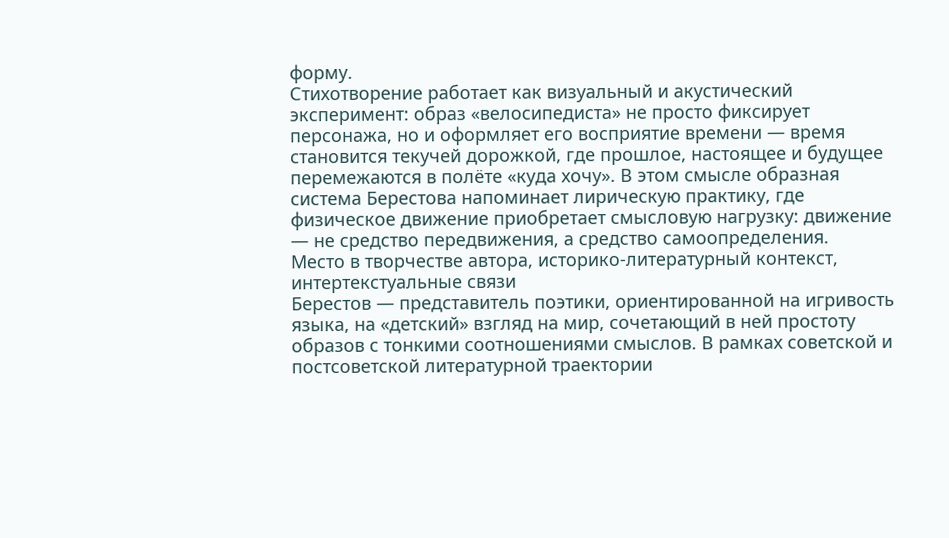форму.
Стихотворение работает как визуальный и акустический эксперимент: образ «велосипедиста» не просто фиксирует персонажа, но и оформляет его восприятие времени — время становится текучей дорожкой, где прошлое, настоящее и будущее перемежаются в полёте «куда хочу». В этом смысле образная система Берестова напоминает лирическую практику, где физическое движение приобретает смысловую нагрузку: движение — не средство передвижения, а средство самоопределения.
Место в творчестве автора, историко-литературный контекст, интертекстуальные связи
Берестов — представитель поэтики, ориентированной на игривость языка, на «детский» взгляд на мир, сочетающий в ней простоту образов с тонкими соотношениями смыслов. В рамках советской и постсоветской литературной траектории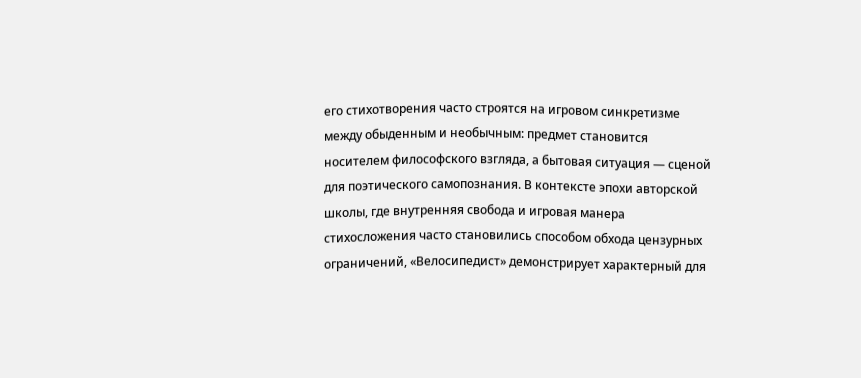его стихотворения часто строятся на игровом синкретизме между обыденным и необычным: предмет становится носителем философского взгляда, а бытовая ситуация — сценой для поэтического самопознания. В контексте эпохи авторской школы, где внутренняя свобода и игровая манера стихосложения часто становились способом обхода цензурных ограничений, «Велосипедист» демонстрирует характерный для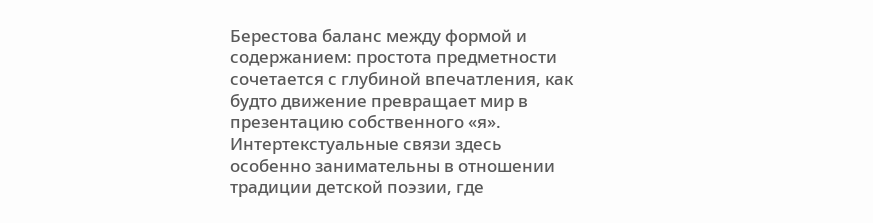Берестова баланс между формой и содержанием: простота предметности сочетается с глубиной впечатления, как будто движение превращает мир в презентацию собственного «я».
Интертекстуальные связи здесь особенно занимательны в отношении традиции детской поэзии, где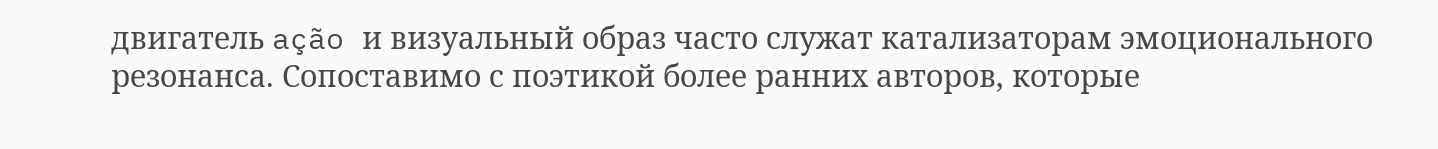двигатель ação и визуальный образ часто служат катализаторам эмоционального резонанса. Сопоставимо с поэтикой более ранних авторов, которые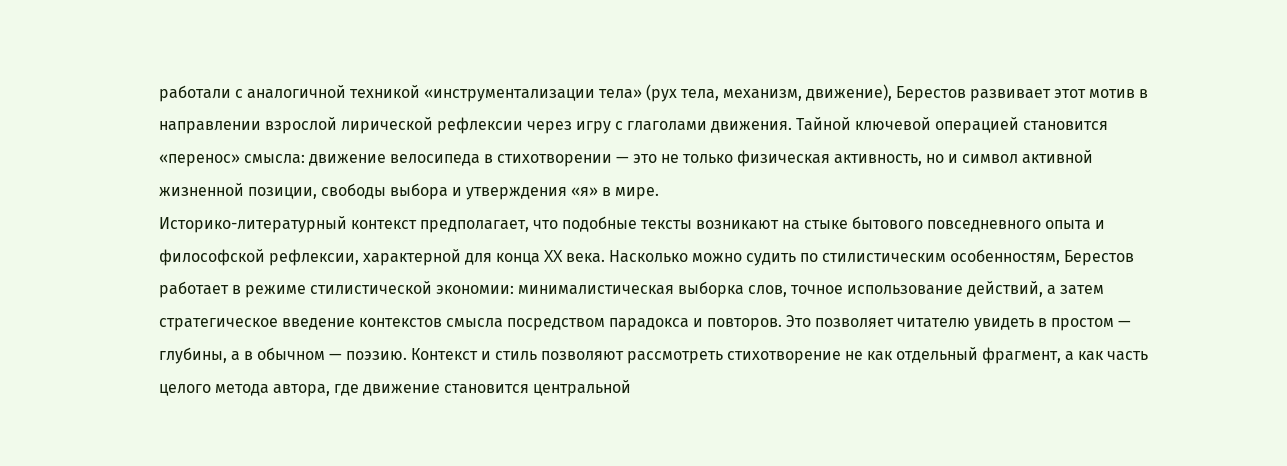работали с аналогичной техникой «инструментализации тела» (рух тела, механизм, движение), Берестов развивает этот мотив в направлении взрослой лирической рефлексии через игру с глаголами движения. Тайной ключевой операцией становится «перенос» смысла: движение велосипеда в стихотворении — это не только физическая активность, но и символ активной жизненной позиции, свободы выбора и утверждения «я» в мире.
Историко-литературный контекст предполагает, что подобные тексты возникают на стыке бытового повседневного опыта и философской рефлексии, характерной для конца XX века. Насколько можно судить по стилистическим особенностям, Берестов работает в режиме стилистической экономии: минималистическая выборка слов, точное использование действий, а затем стратегическое введение контекстов смысла посредством парадокса и повторов. Это позволяет читателю увидеть в простом — глубины, а в обычном — поэзию. Контекст и стиль позволяют рассмотреть стихотворение не как отдельный фрагмент, а как часть целого метода автора, где движение становится центральной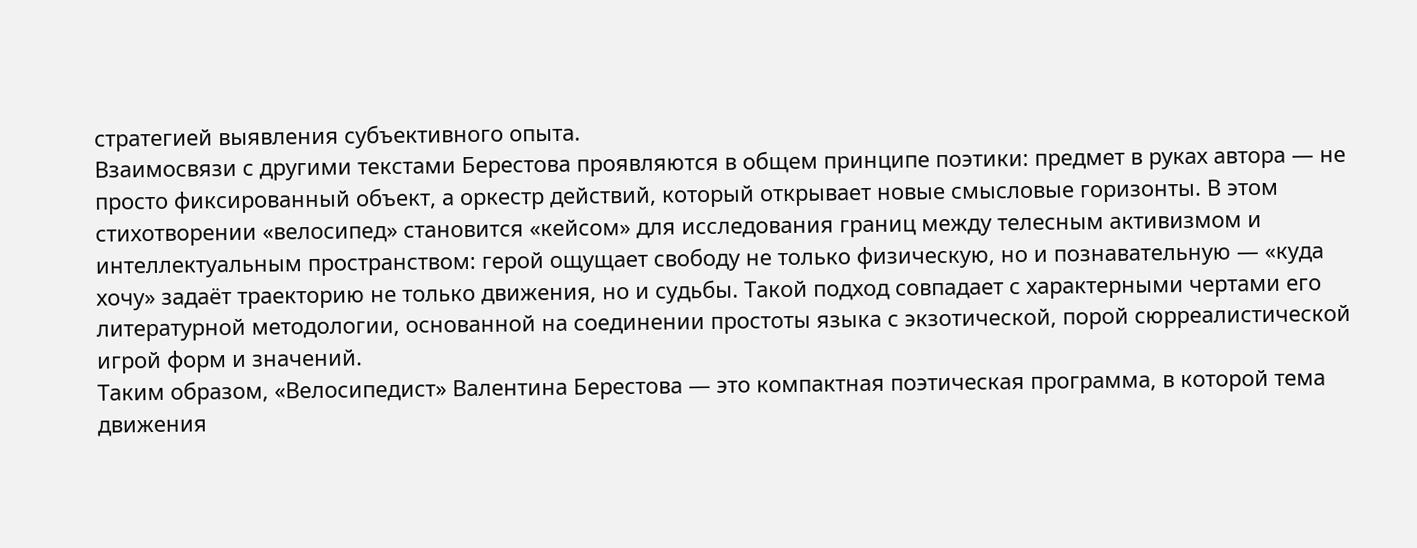стратегией выявления субъективного опыта.
Взаимосвязи с другими текстами Берестова проявляются в общем принципе поэтики: предмет в руках автора — не просто фиксированный объект, а оркестр действий, который открывает новые смысловые горизонты. В этом стихотворении «велосипед» становится «кейсом» для исследования границ между телесным активизмом и интеллектуальным пространством: герой ощущает свободу не только физическую, но и познавательную — «куда хочу» задаёт траекторию не только движения, но и судьбы. Такой подход совпадает с характерными чертами его литературной методологии, основанной на соединении простоты языка с экзотической, порой сюрреалистической игрой форм и значений.
Таким образом, «Велосипедист» Валентина Берестова — это компактная поэтическая программа, в которой тема движения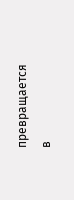превращается в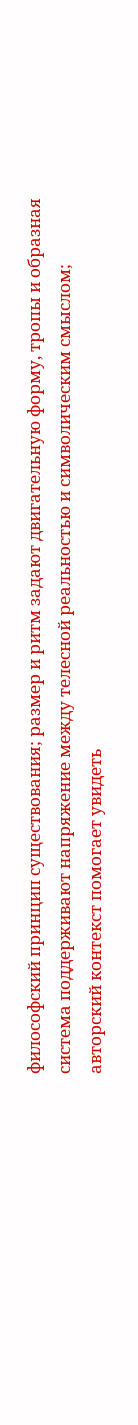философский принцип существования; размер и ритм задают двигательную форму, тропы и образная система поддерживают напряжение между телесной реальностью и символическим смыслом; авторский контекст помогает увидеть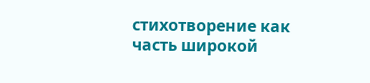стихотворение как часть широкой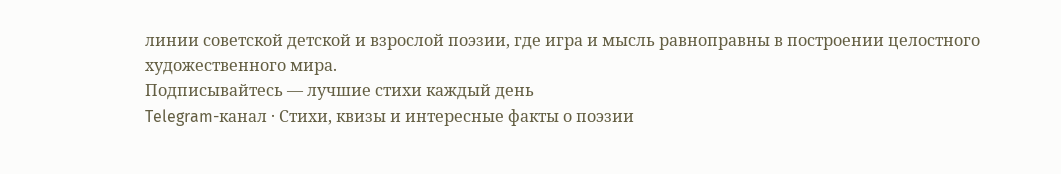линии советской детской и взрослой поэзии, где игра и мысль равноправны в построении целостного художественного мира.
Подписывайтесь — лучшие стихи каждый день
Telegram-канал · Стихи, квизы и интересные факты о поэзии